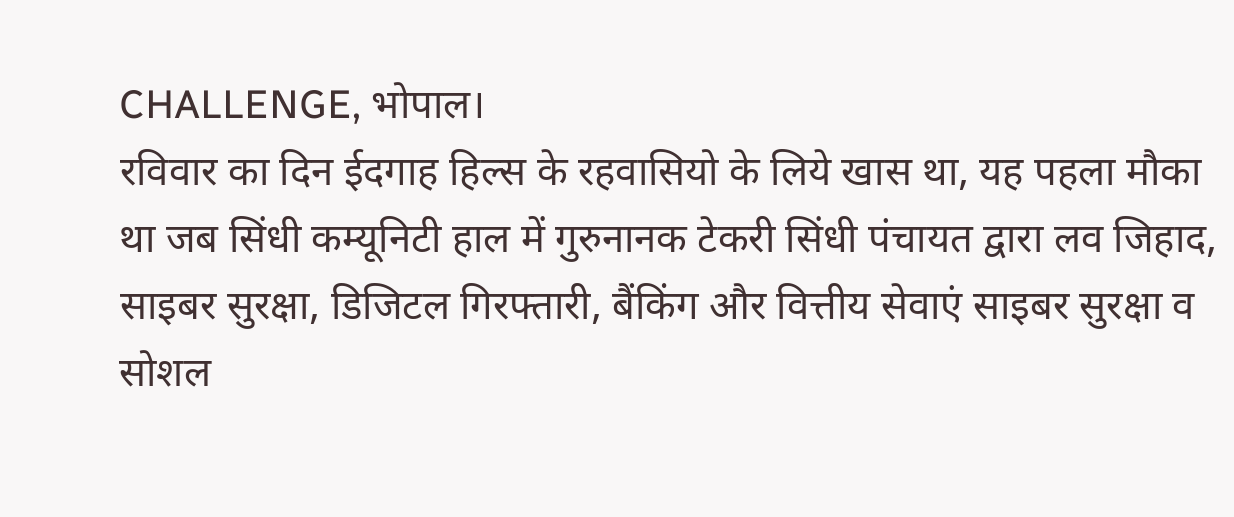CHALLENGE, भोपाल।
रविवार का दिन ईदगाह हिल्स के रहवासियो के लिये खास था, यह पहला मौका था जब सिंधी कम्यूनिटी हाल में गुरुनानक टेकरी सिंधी पंचायत द्वारा लव जिहाद, साइबर सुरक्षा, डिजिटल गिरफ्तारी, बैंकिंग और वित्तीय सेवाएं साइबर सुरक्षा व सोशल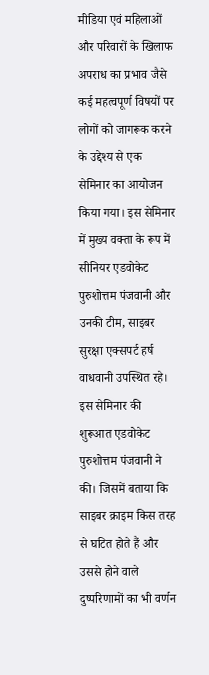मीडिया एवं महिलाओं और परिवारों के खिलाफ अपराध का प्रभाव जैसे कई महत्वपूर्ण विषयों पर लोगों को जागरूक करने के उद्देश्य से एक सेमिनार का आयोजन किया गया। इस सेमिनार में मुख्य वक्ता के रूप में सीनियर एडवोकेट पुरुशोत्तम पंजवानी और उनकी टीम, साइबर सुरक्षा एक्सपर्ट हर्ष वाधवानी उपस्थित रहे। इस सेमिनार की शुरूआत एडवोकेट पुरुशोत्तम पंजवानी ने की। जिसमें बताया कि साइबर क्राइम किस तरह से घटित होते हैं और उससे होने वाले दुष्परिणामों का भी वर्णन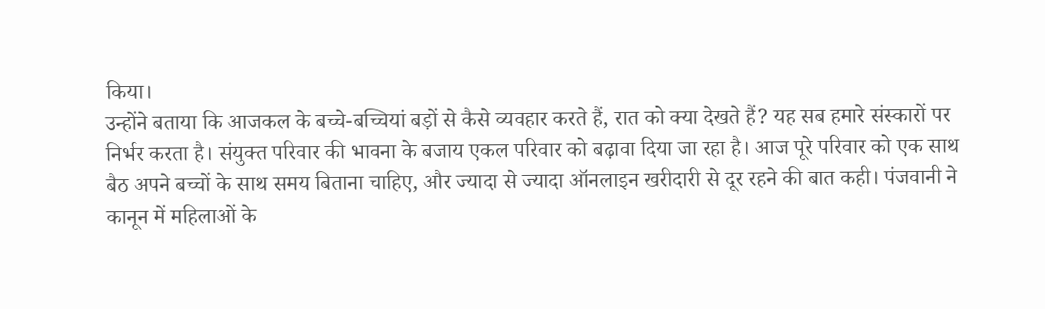किया।
उन्होंने बताया कि आजकल के बच्चे-बच्चियां बड़ों से कैसे व्यवहार करते हैं, रात को क्या देखते हैं? यह सब हमारे संस्कारों पर निर्भर करता है। संयुक्त परिवार की भावना के बजाय एकल परिवार को बढ़ावा दिया जा रहा है। आज पूरे परिवार को एक साथ बैठ अपने बच्चों के साथ समय बिताना चाहिए, और ज्यादा से ज्यादा ऑनलाइन खरीदारी से दूर रहने की बात कही। पंजवानी ने कानून में महिलाओं के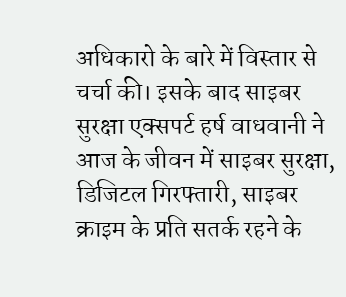अधिकारो के बारे में विस्तार से चर्चा की। इसके बाद साइबर सुरक्षा एक्सपर्ट हर्ष वाधवानी ने आज के जीवन में साइबर सुरक्षा, डिजिटल गिरफ्तारी, साइबर क्राइम के प्रति सतर्क रहने के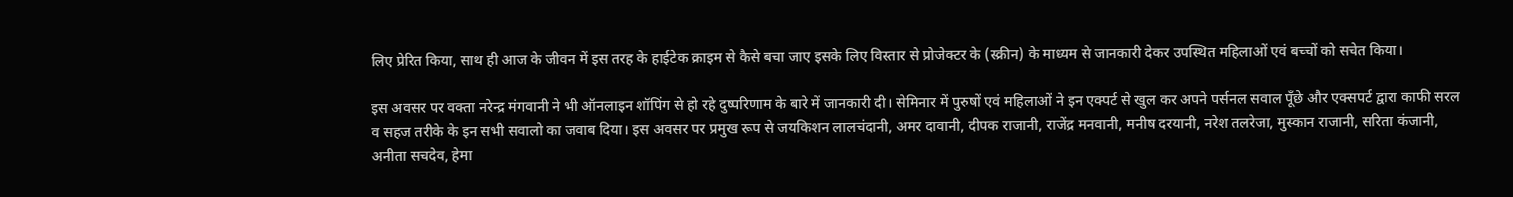लिए प्रेरित किया, साथ ही आज के जीवन में इस तरह के हाईटेक क्राइम से कैसे बचा जाए इसके लिए विस्तार से प्रोजेक्टर के (स्क्रीन) के माध्यम से जानकारी देकर उपस्थित महिलाओं एवं बच्चों को सचेत किया।

इस अवसर पर वक्ता नरेन्द्र मंगवानी ने भी ऑनलाइन शॉपिंग से हो रहे दुष्परिणाम के बारे में जानकारी दी। सेमिनार में पुरुषों एवं महिलाओं ने इन एक्पर्ट से खुल कर अपने पर्सनल सवाल पूँछे और एक्सपर्ट द्वारा काफी सरल व सहज तरीके के इन सभी सवालो का जवाब दिया। इस अवसर पर प्रमुख रूप से जयकिशन लालचंदानी, अमर दावानी, दीपक राजानी, राजेंद्र मनवानी, मनीष दरयानी, नरेश तलरेजा, मुस्कान राजानी, सरिता कंजानी, अनीता सचदेव, हेमा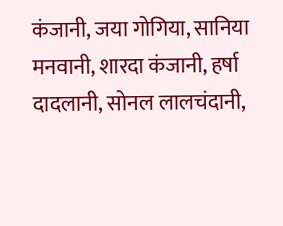कंजानी, जया गोगिया, सानिया मनवानी, शारदा कंजानी, हर्षा दादलानी, सोनल लालचंदानी,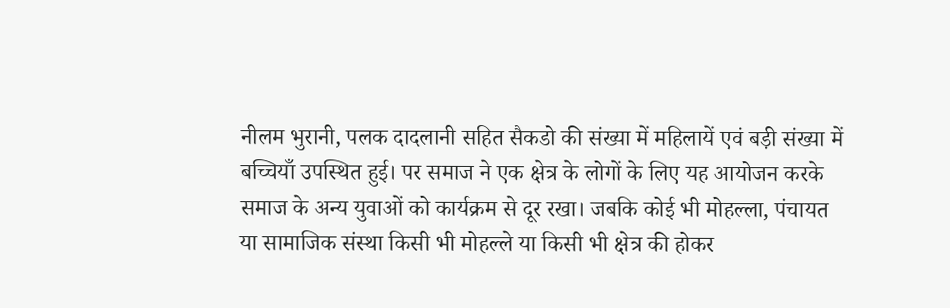नीलम भुरानी, पलक दादलानी सहित सैकडो की संख्या में महिलायें एवं बड़ी संख्या में बच्चियाँ उपस्थित हुई। पर समाज ने एक क्षेत्र के लोगों के लिए यह आयोजन करके समाज के अन्य युवाओं को कार्यक्रम से दूर रखा। जबकि कोई भी मोहल्ला, पंचायत या सामाजिक संस्था किसी भी मोहल्ले या किसी भी क्षेत्र की होकर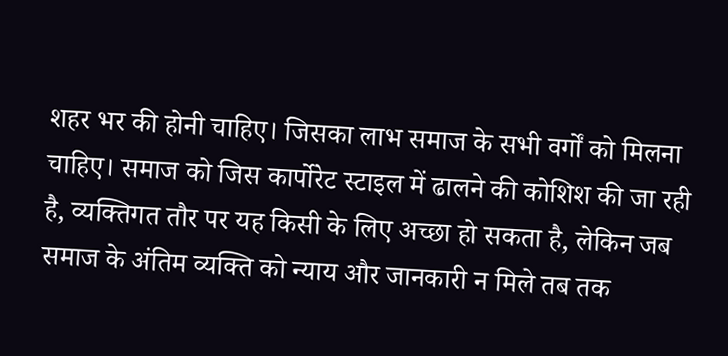शहर भर की होनी चाहिए। जिसका लाभ समाज के सभी वर्गों को मिलना चाहिए। समाज को जिस कार्पोरेट स्टाइल में ढालने की कोशिश की जा रही है, व्यक्तिगत तौर पर यह किसी के लिए अच्छा हो सकता है, लेकिन जब समाज के अंतिम व्यक्ति को न्याय और जानकारी न मिले तब तक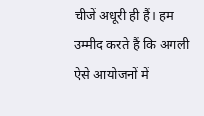चीजें अधूरी ही हैं। हम उम्मीद करते हैं कि अगली ऐसे आयोजनों में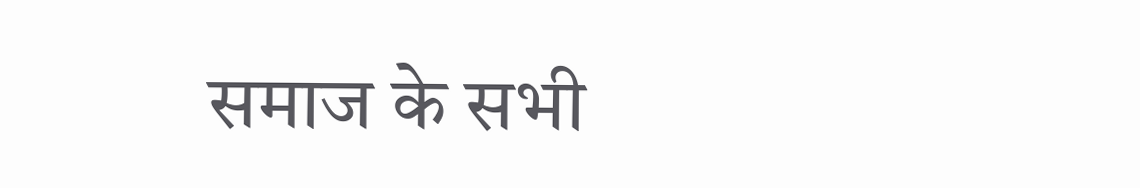समाज के सभी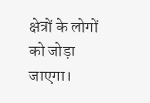क्षेत्रों के लोगों को जोड़ा जाएगा।